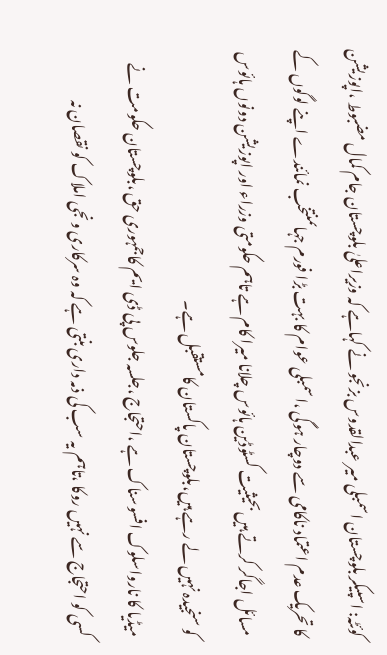کوئٹہ: اسپیکر بلوچستان اسمبلی میر عبدالقدوس بزنجو نے کہاہے کہ وزیراعلیٰ بلوچستان جام کمال مضبوط ،اپوزیشن کا تحریک عدم اعتماد ناکامی سے دوچار ہوگی ،اسمبلی عوام کا بہت بڑا فورم جہاںمنتخب نمائندے اپنے لوگوں کے مسائل اجاگر کرتے ہیں بحیثیت کسٹوڈین ہائوس چلانا میرا کام ہے تاہم حکومتی وزراء اور اپوزیشن دونوں ہائوس کو سنجیدہ نہیں لے رہے ہیں،بلوچستان پاکستان کامستقبل ہے۔
میڈیا کا نارواسلوک افسوسناک ہے ،احتجاج ،جلسہ جلوس پی ڈی ایم کاجمہوری حق ،بلوچستان حکومت نے کسی کو احتجاج سے نہیں روکا ،تاہم یہ سب کی ذمہ داری بنتی ہے کہ وہ سرکاری ونجی املاک کو نقصان نہ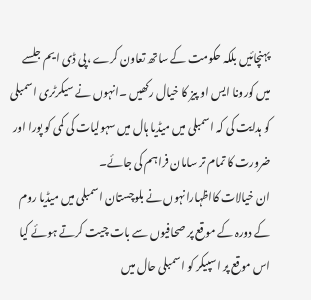پہنچائیں بلکہ حکومت کے ساتھ تعاون کرے ،پی ڈی ا یم جلسے میں کورونا ایس او پیز کا خیال رکھیں ۔انہوں نے سیکرٹری اسمبلی کو ہدایت کی کہ اسمبلی میں میڈیا ہال میں سہولیات کی کمی کو پورا اور ضرورت کا تمام تر سامان فراہم کی جائے۔
ان خیالات کااظہارانہوں نے بلوچستان اسمبلی میں میڈیا روم کے دورہ کے موقع پر صحافیوں سے بات چیت کرتے ہوئے کیا اس موقع پر اسپیکر کو اسمبلی حال میں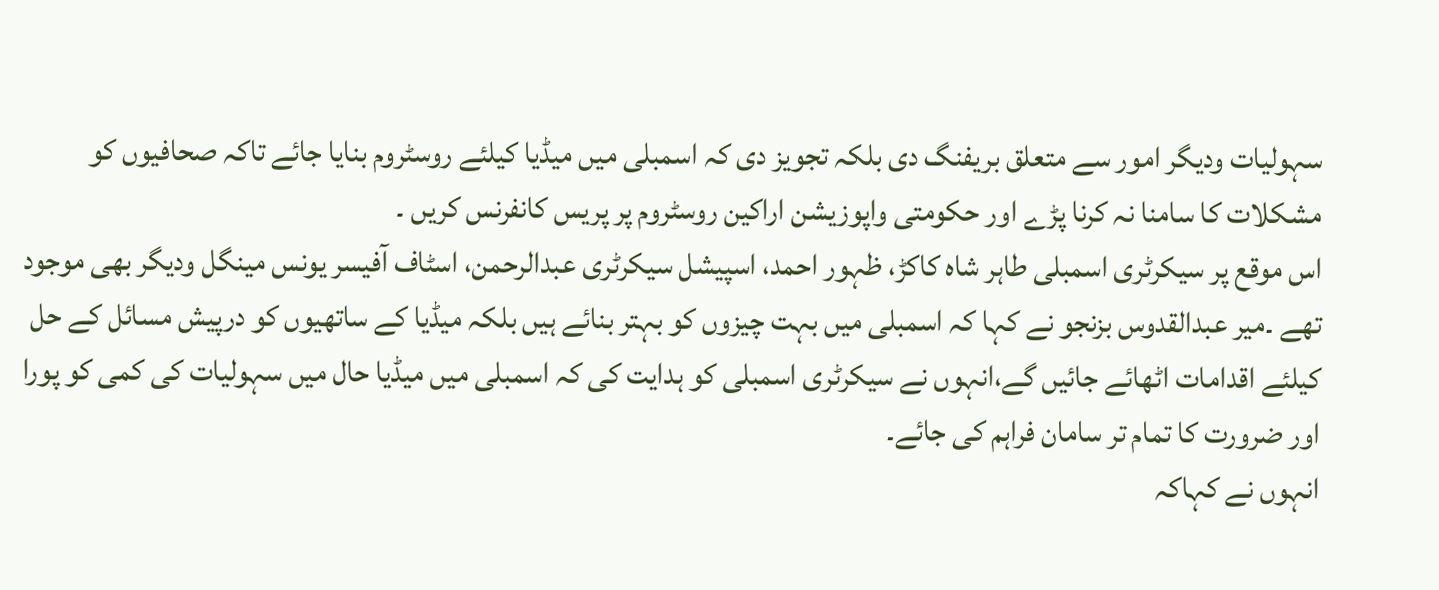سہولیات ودیگر امور سے متعلق بریفنگ دی بلکہ تجویز دی کہ اسمبلی میں میڈیا کیلئے روسٹروم بنایا جائے تاکہ صحافیوں کو مشکلات کا سامنا نہ کرنا پڑے اور حکومتی واپوزیشن اراکین روسٹروم پر پریس کانفرنس کریں ۔
اس موقع پر سیکرٹری اسمبلی طاہر شاہ کاکڑ، ظہور احمد، اسپیشل سیکرٹری عبدالرحمن، اسٹاف آفیسر یونس مینگل ودیگر بھی موجود تھے ۔میر عبدالقدوس بزنجو نے کہا کہ اسمبلی میں بہت چیزوں کو بہتر بنائے ہیں بلکہ میڈیا کے ساتھیوں کو درپیش مسائل کے حل کیلئے اقدامات اٹھائے جائیں گے،انہوں نے سیکرٹری اسمبلی کو ہدایت کی کہ اسمبلی میں میڈیا حال میں سہولیات کی کمی کو پورا اور ضرورت کا تمام تر سامان فراہم کی جائے۔
انہوں نے کہاکہ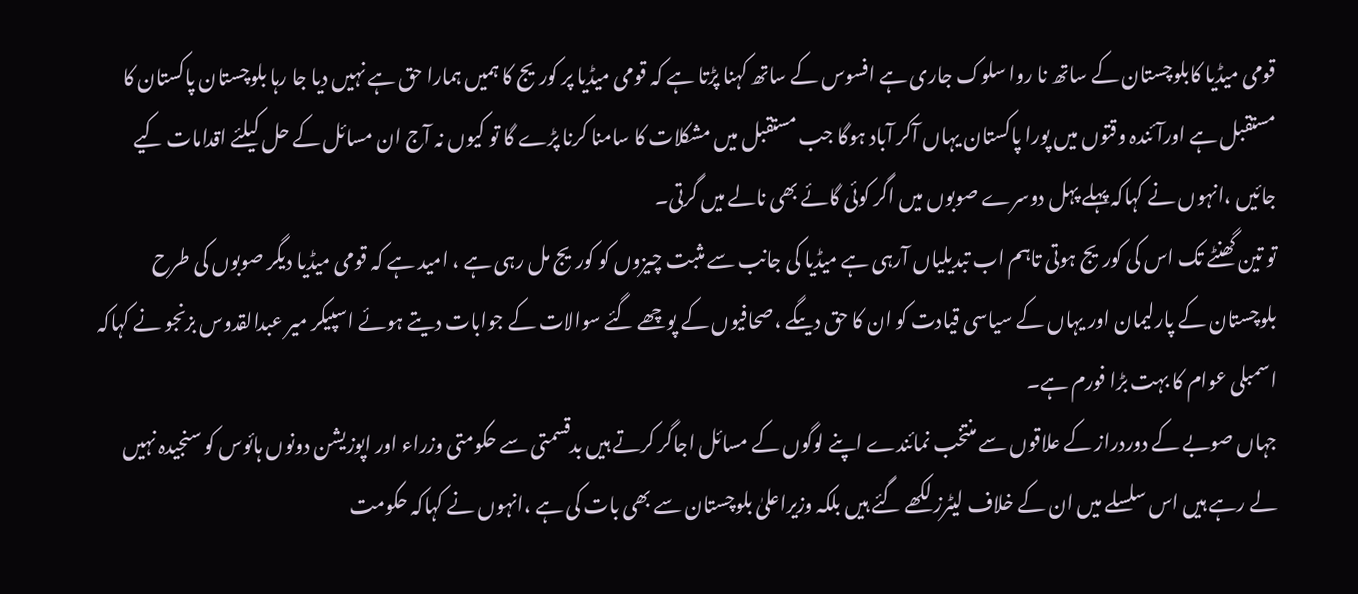قومی میڈیا کابلوچستان کے ساتھ نا روا سلوک جاری ہے افسوس کے ساتھ کہنا پڑتا ہے کہ قومی میڈیا پر کوریج کا ہمیں ہمارا حق ہے نہیں دیا جا رہا بلوچستان پاکستان کا مستقبل ہے اورآئندہ وقتوں میں پورا پاکستان یہاں آکر آباد ہوگا جب مستقبل میں مشکلات کا سامنا کرنا پڑے گا تو کیوں نہ آج ان مسائل کے حل کیلئے اقدامات کیے جائیں ،انہوں نے کہاکہ پہلے پہل دوسرے صوبوں میں اگر کوئی گائے بھی نالے میں گرتی۔
تو تین گھنٹے تک اس کی کوریج ہوتی تاہم اب تبدیلیاں آرہی ہے میڈیا کی جانب سے مثبت چیزوں کو کوریج مل رہی ہے ، امید ہے کہ قومی میڈیا دیگر صوبوں کی طرح بلوچستان کے پارلیمان اور یہاں کے سیاسی قیادت کو ان کا حق دیںگے ،صحافیوں کے پوچھے گئے سوالات کے جوابات دیتے ہوئے اسپیکر میر عبدالقدوس بزنجو نے کہاکہ اسمبلی عوام کا بہت بڑا فورم ہے۔
جہاں صوبے کے دوردراز کے علاقوں سے منتخب نمائندے اپنے لوگوں کے مسائل اجاگر کرتے ہیں بدقسمتی سے حکومتی وزراء اور اپوزیشن دونوں ہائوس کو سنجیدہ نہیں لے رہے ہیں اس سلسلے میں ان کے خلاف لیٹرز لکھے گئے ہیں بلکہ وزیراعلیٰ بلوچستان سے بھی بات کی ہے ،انہوں نے کہاکہ حکومت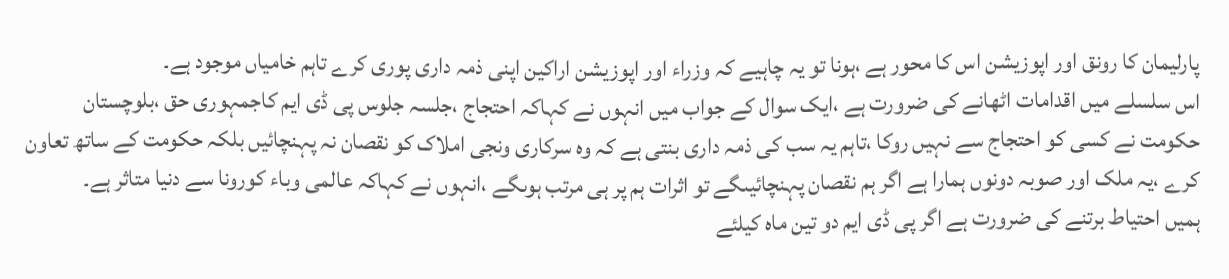پارلیمان کا رونق اور اپوزیشن اس کا محور ہے ،ہونا تو یہ چاہیے کہ وزراء اور اپوزیشن اراکین اپنی ذمہ داری پوری کرے تاہم خامیاں موجود ہے۔
اس سلسلے میں اقدامات اٹھانے کی ضرورت ہے ،ایک سوال کے جواب میں انہوں نے کہاکہ احتجاج ،جلسہ جلوس پی ڈی ایم کاجمہوری حق ،بلوچستان حکومت نے کسی کو احتجاج سے نہیں روکا ،تاہم یہ سب کی ذمہ داری بنتی ہے کہ وہ سرکاری ونجی املاک کو نقصان نہ پہنچائیں بلکہ حکومت کے ساتھ تعاون کرے ،یہ ملک اور صوبہ دونوں ہمارا ہے اگر ہم نقصان پہنچائیںگے تو اثرات ہم پر ہی مرتب ہوںگے ،انہوں نے کہاکہ عالمی وباء کورونا سے دنیا متاثر ہے۔
ہمیں احتیاط برتنے کی ضرورت ہے اگر پی ڈی ایم دو تین ماہ کیلئے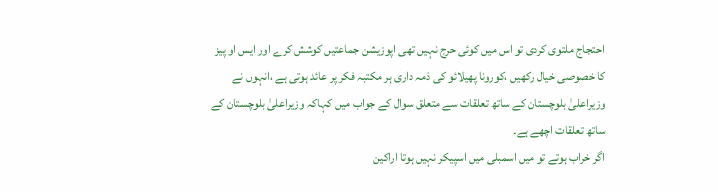احتجاج ملتوی کردی تو اس میں کوئی حرج نہیں تھی اپوزیشن جماعتیں کوشش کرے اور ایس او پیز کا خصوصی خیال رکھیں ،کورونا پھیلائو کی ذمہ داری ہر مکتبہ فکر پر عائد ہوتی ہے ،انہوں نے وزیراعلیٰ بلوچستان کے ساتھ تعلقات سے متعلق سوال کے جواب میں کہاکہ وزیراعلیٰ بلوچستان کے ساتھ تعلقات اچھے ہے۔
اگر خراب ہوتے تو میں اسمبلی میں اسپیکر نہیں ہوتا اراکین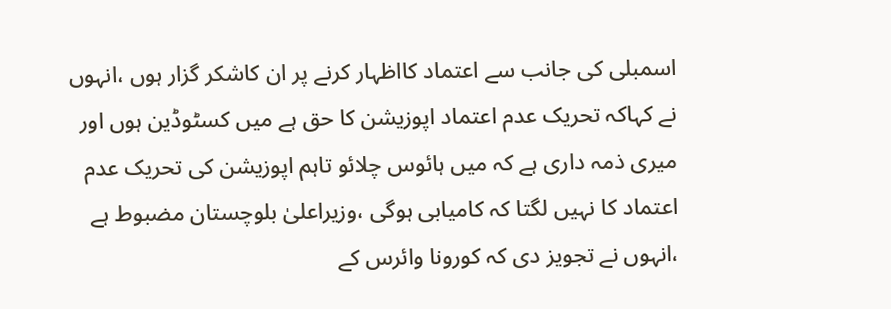اسمبلی کی جانب سے اعتماد کااظہار کرنے پر ان کاشکر گزار ہوں ،انہوں نے کہاکہ تحریک عدم اعتماد اپوزیشن کا حق ہے میں کسٹوڈین ہوں اور میری ذمہ داری ہے کہ میں ہائوس چلائو تاہم اپوزیشن کی تحریک عدم اعتماد کا نہیں لگتا کہ کامیابی ہوگی ،وزیراعلیٰ بلوچستان مضبوط ہے ،انہوں نے تجویز دی کہ کورونا وائرس کے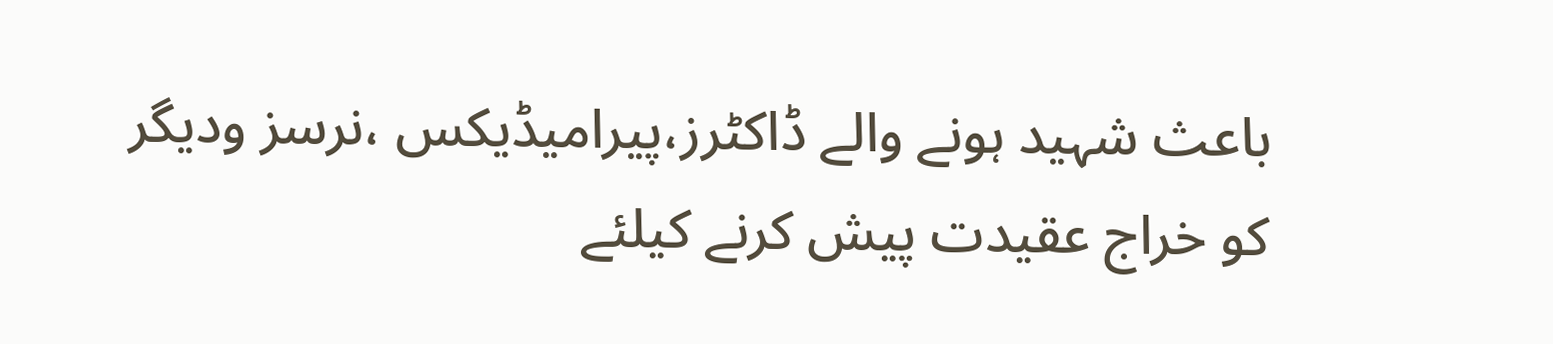باعث شہید ہونے والے ڈاکٹرز،پیرامیڈیکس ،نرسز ودیگر کو خراج عقیدت پیش کرنے کیلئے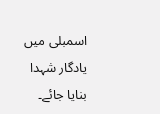اسمبلی میں یادگار شہدا بنایا جائے۔